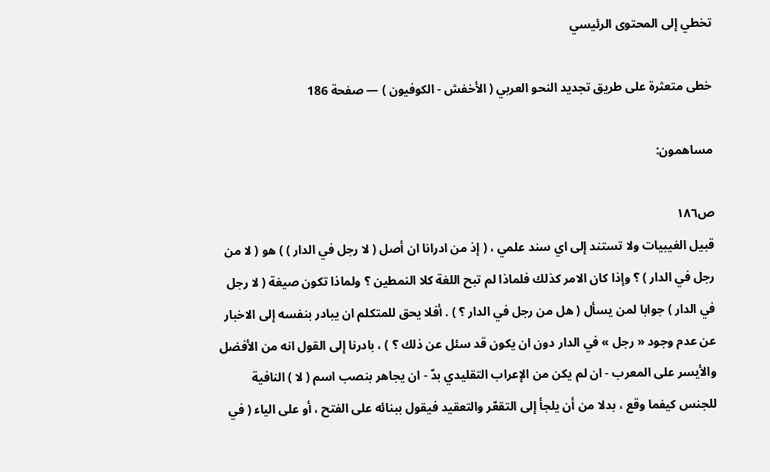تخطي إلى المحتوى الرئيسي

خطى متعثرة على طريق تجديد النحو العربي ( الأخفش - الكوفيون ) — صفحة 186

مساهمون:

ص١٨٦
قبيل الغيبيات ولا تستند إلى اي سند علمي ، ( إذ من ادرانا ان أصل ( لا رجل في الدار ) ) هو ( لا من رجل في الدار ) ؟ وإذا كان الامر كذلك فلماذا لم تبح اللغة كلا النمطين ؟ ولماذا تكون صيغة ( لا رجل في الدار ) جوابا لمن يسأل ( هل من رجل في الدار ؟ ) . أفلا يحق للمتكلم ان يبادر بنفسه إلى الاخبار عن عدم وجود « رجل » في الدار دون ان يكون قد سئل عن ذلك ؟ ) ، بادرنا إلى القول انه من الأفضل والأيسر على المعرب - ان لم يكن من الإعراب التقليدي بدّ - ان يجاهر بنصب اسم ( لا ) النافية للجنس كيفما وقع ، بدلا من أن يلجأ إلى التقعّر والتعقيد فيقول ببنائه على الفتح ، أو على الياء ( في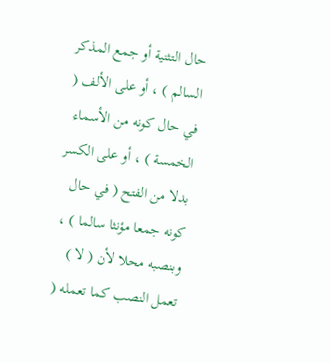حال التثنية أو جمع المذكر السالم ) ، أو على الألف ( في حال كونه من الأسماء الخمسة ) ، أو على الكسر بدلا من الفتح ( في حال كونه جمعا مؤنثا سالما ) ، وبنصبه محلا لأن ( لا ) تعمل النصب كما تعمله (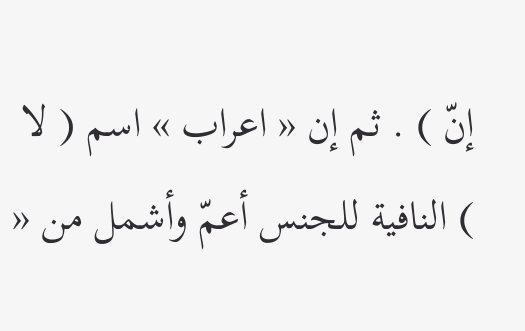إنّ ) . ثم إن « اعراب » اسم ( لا ) النافية للجنس أعمّ وأشمل من «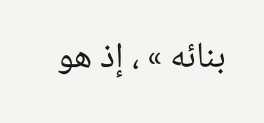بنائه » ، إذ هو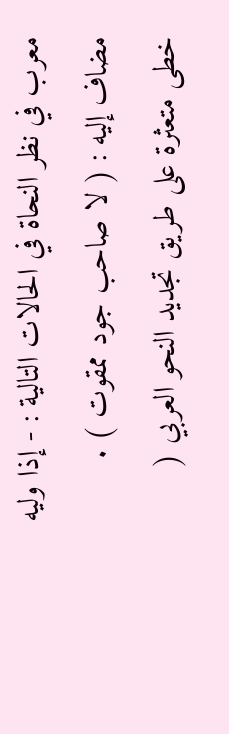معرب في نظر النحاة في الحالات التالية : - إذا وليه مضاف إليه : ( لا صاحب جود ممقوت ) .
خطى متعثرة على طريق تجديد النحو العربي (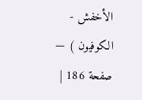الأخفش - الكوفيون ) — صفحة 186 |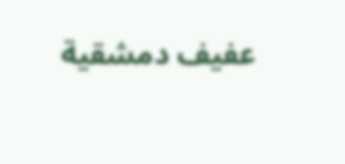عفيف دمشقية